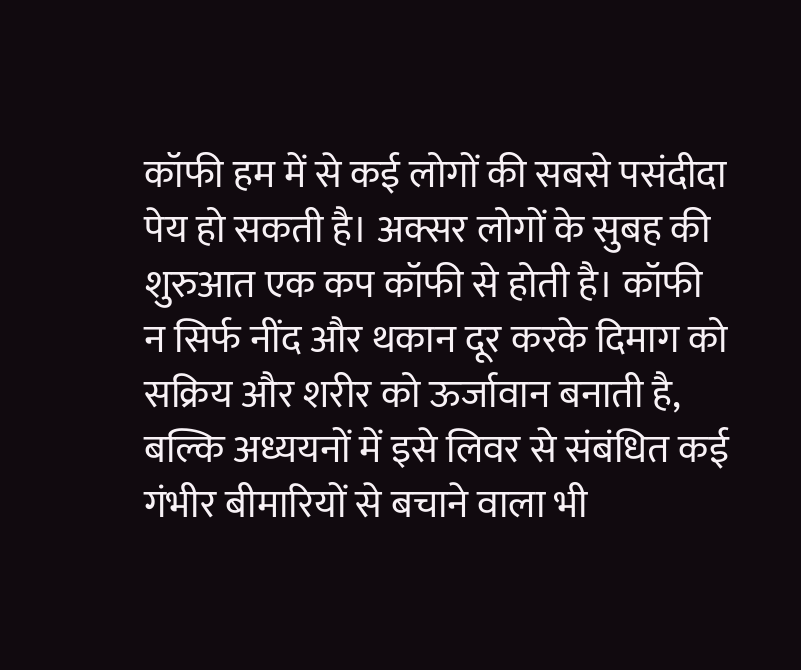कॉफी हम में से कई लोगों की सबसे पसंदीदा पेय हो सकती है। अक्सर लोगों के सुबह की शुरुआत एक कप कॉफी से होती है। कॉफी न सिर्फ नींद और थकान दूर करके दिमाग को सक्रिय और शरीर को ऊर्जावान बनाती है, बल्कि अध्ययनों में इसे लिवर से संबंधित कई गंभीर बीमारियों से बचाने वाला भी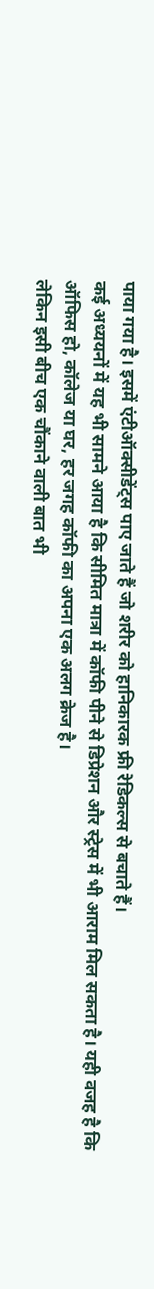पाया गया है। इसमें एंटीऑक्सीडेंट्स पाए जाते हैं जो शरीर को हानिकारक फ्री रेडिकल्स से बचाते हैं।
कई अध्ययनों में यह भी सामने आया है कि सीमित मात्रा में कॉफी पीने से डिप्रेशन और स्ट्रेस में भी आराम मिल सकता है। यही वजह है कि ऑफिस हो, कॉलेज या घर, हर जगह कॉफी का अपना एक अलग क्रेज है।
लेकिन इसी बीच एक चौंकाने वाली बात भी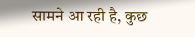सामने आ रही है, कुछ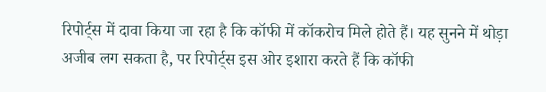रिपोर्ट्स में दावा किया जा रहा है कि कॉफी में कॉकरोच मिले होते हैं। यह सुनने में थोड़ा अजीब लग सकता है, पर रिपोर्ट्स इस ओर इशारा करते हैं कि कॉफी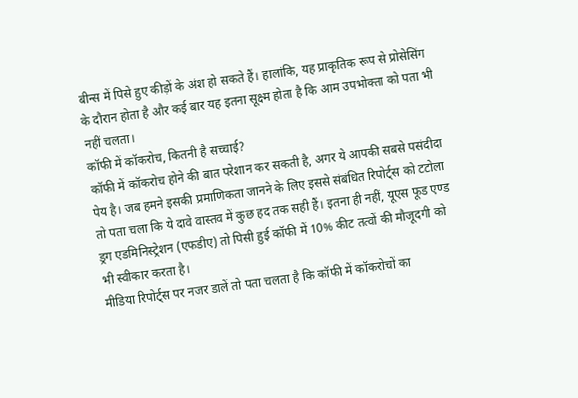बीन्स में पिसे हुए कीड़ों के अंश हो सकते हैं। हालांकि, यह प्राकृतिक रूप से प्रोसेसिंग के दौरान होता है और कई बार यह इतना सूक्ष्म होता है कि आम उपभोक्ता को पता भी नहीं चलता।
कॉफी में कॉकरोच, कितनी है सच्चाई?
कॉफी में कॉकरोच होने की बात परेशान कर सकती है, अगर ये आपकी सबसे पसंदीदा पेय है। जब हमने इसकी प्रमाणिकता जानने के लिए इससे संबंधित रिपोर्ट्स को टटोला तो पता चला कि ये दावे वास्तव में कुछ हद तक सही हैं। इतना ही नहीं, यूएस फूड एण्ड ड्रग एडमिनिस्ट्रेशन (एफडीए) तो पिसी हुई कॉफी में 10% कीट तत्वों की मौजूदगी को भी स्वीकार करता है।
मीडिया रिपोर्ट्स पर नजर डालें तो पता चलता है कि कॉफी में कॉकरोचों का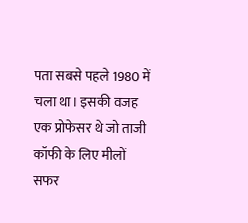पता सबसे पहले 1980 में चला था। इसकी वजह एक प्रोफेसर थे जो ताजी कॉफी के लिए मीलों सफर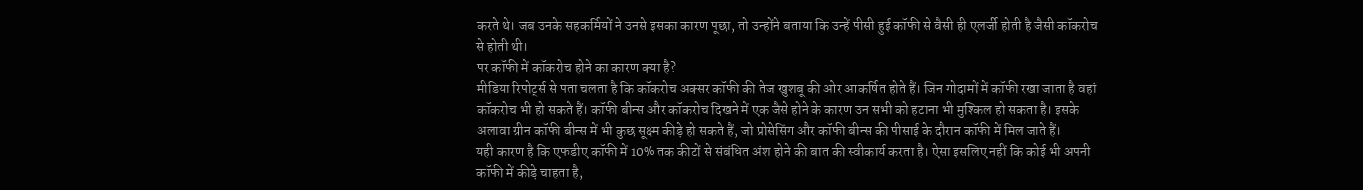करते थे। जब उनके सहकर्मियों ने उनसे इसका कारण पूछा, तो उन्होंने बताया कि उन्हें पीसी हुई कॉफी से वैसी ही एलर्जी होती है जैसी कॉकरोच से होती थी।
पर कॉफी में कॉकरोच होने का कारण क्या है?
मीडिया रिपोर्ट्स से पता चलता है कि कॉकरोच अक्सर कॉफी की तेज खुशबू की ओर आकर्षित होते हैं। जिन गोदामों में कॉफी रखा जाता है वहां कॉकरोच भी हो सकते हैं। कॉफी बीन्स और कॉकरोच दिखने में एक जैसे होने के कारण उन सभी को हटाना भी मुश्किल हो सकता है। इसके अलावा ग्रीन कॉफी बीन्स में भी कुछ सूक्ष्म कीड़े हो सकते हैं, जो प्रोसेसिंग और कॉफी बीन्स की पीसाई के दौरान कॉफी में मिल जाते हैं।
यही कारण है कि एफडीए कॉफी में 10% तक कीटों से संबंधित अंश होने की बात की स्वीकार्य करता है। ऐसा इसलिए नहीं कि कोई भी अपनी कॉफी में कीड़े चाहता है,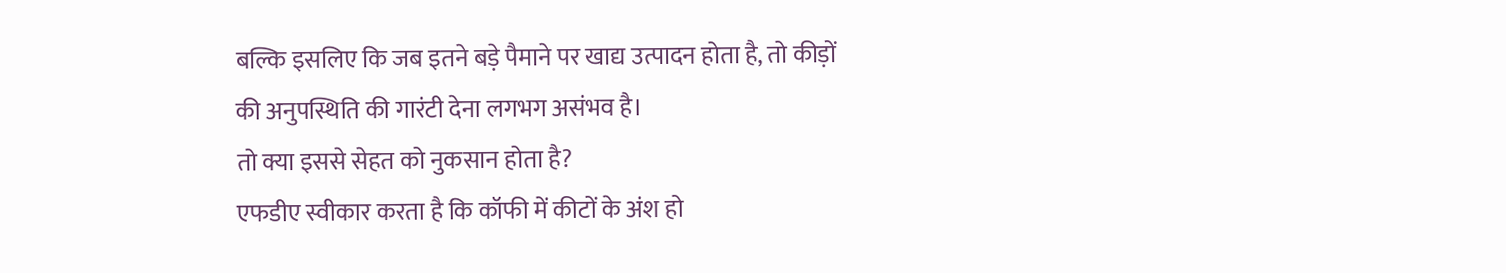बल्कि इसलिए कि जब इतने बड़े पैमाने पर खाद्य उत्पादन होता है, तो कीड़ों की अनुपस्थिति की गारंटी देना लगभग असंभव है।
तो क्या इससे सेहत को नुकसान होता है?
एफडीए स्वीकार करता है कि कॉफी में कीटों के अंश हो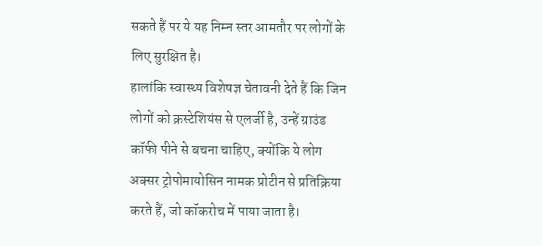सकते हैं पर ये यह निम्न स्तर आमतौर पर लोगों के लिए सुरक्षित है।
हालांकि स्वास्थ्य विशेषज्ञ चेतावनी देते हैं कि जिन लोगों को क्रस्टेशियंस से एलर्जी है, उन्हें ग्राउंड कॉफी पीने से बचना चाहिए, क्योंकि ये लोग अक्सर ट्रोपोमायोसिन नामक प्रोटीन से प्रतिक्रिया करते हैं, जो कॉकरोच में पाया जाता है।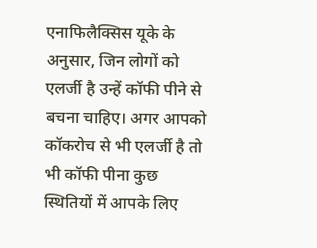एनाफिलैक्सिस यूके के अनुसार, जिन लोगों को एलर्जी है उन्हें कॉफी पीने से बचना चाहिए। अगर आपको कॉकरोच से भी एलर्जी है तो भी कॉफी पीना कुछ स्थितियों में आपके लिए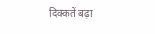दिक्कतें बढ़ा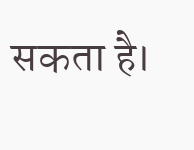सकता है।